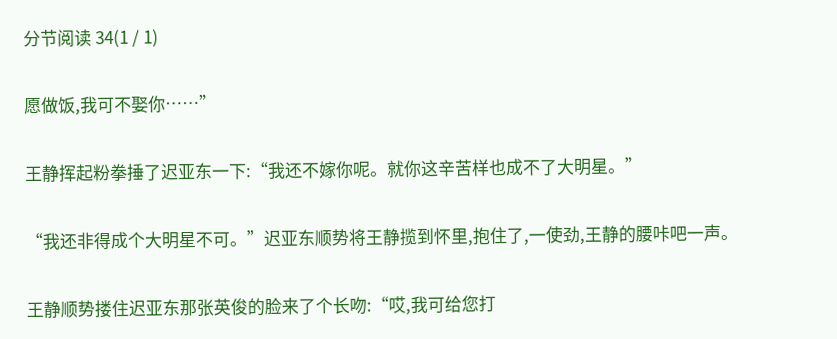分节阅读 34(1 / 1)

愿做饭,我可不娶你……”

王静挥起粉拳捶了迟亚东一下:“我还不嫁你呢。就你这辛苦样也成不了大明星。”

“我还非得成个大明星不可。”迟亚东顺势将王静揽到怀里,抱住了,一使劲,王静的腰咔吧一声。

王静顺势搂住迟亚东那张英俊的脸来了个长吻:“哎,我可给您打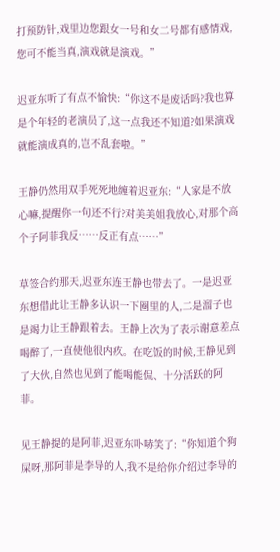打预防针,戏里边您跟女一号和女二号都有感情戏,您可不能当真,演戏就是演戏。”

迟亚东听了有点不愉快:“你这不是废话吗?我也算是个年轻的老演员了,这一点我还不知道?如果演戏就能演成真的,岂不乱套啦。”

王静仍然用双手死死地缠着迟亚东:“人家是不放心嘛,提醒你一句还不行?对美美姐我放心,对那个高个子阿菲我反……反正有点……”

草签合约那天,迟亚东连王静也带去了。一是迟亚东想借此让王静多认识一下圈里的人,二是溜子也是竭力让王静跟着去。王静上次为了表示谢意差点喝醉了,一直使他很内疚。在吃饭的时候,王静见到了大伙,自然也见到了能喝能侃、十分活跃的阿菲。

见王静提的是阿菲,迟亚东卟哧笑了:“你知道个狗屎呀,那阿菲是李导的人,我不是给你介绍过李导的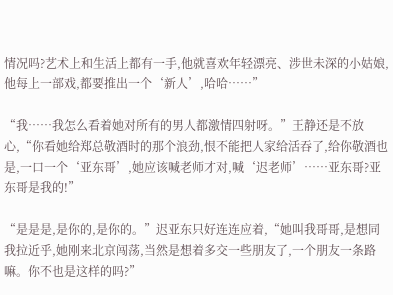情况吗?艺术上和生活上都有一手,他就喜欢年轻漂亮、涉世未深的小姑娘,他每上一部戏,都要推出一个‘新人’,哈哈……”

“我……我怎么看着她对所有的男人都激情四射呀。”王静还是不放心,“你看她给郑总敬酒时的那个浪劲,恨不能把人家给活吞了,给你敬酒也是,一口一个‘亚东哥’,她应该喊老师才对,喊‘迟老师’……亚东哥?亚东哥是我的!”

“是是是,是你的,是你的。”迟亚东只好连连应着,“她叫我哥哥,是想同我拉近乎,她刚来北京闯荡,当然是想着多交一些朋友了,一个朋友一条路嘛。你不也是这样的吗?”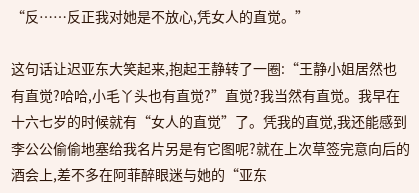“反……反正我对她是不放心,凭女人的直觉。”

这句话让迟亚东大笑起来,抱起王静转了一圈:“王静小姐居然也有直觉?哈哈,小毛丫头也有直觉?”直觉?我当然有直觉。我早在十六七岁的时候就有“女人的直觉”了。凭我的直觉,我还能感到李公公偷偷地塞给我名片另是有它图呢?就在上次草签完意向后的酒会上,差不多在阿菲醉眼迷与她的“亚东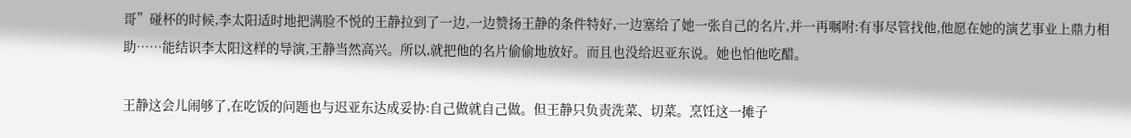哥”碰杯的时候,李太阳适时地把满脸不悦的王静拉到了一边,一边赞扬王静的条件特好,一边塞给了她一张自己的名片,并一再嘱咐:有事尽管找他,他愿在她的演艺事业上鼎力相助……能结识李太阳这样的导演,王静当然高兴。所以,就把他的名片偷偷地放好。而且也没给迟亚东说。她也怕他吃醋。

王静这会儿闹够了,在吃饭的问题也与迟亚东达成妥协:自己做就自己做。但王静只负责洗菜、切菜。烹饪这一摊子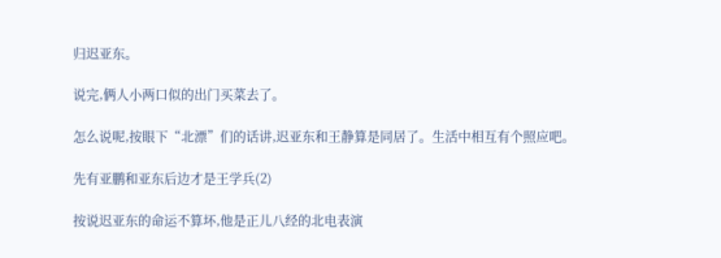归迟亚东。

说完,俩人小两口似的出门买菜去了。

怎么说呢,按眼下“北漂”们的话讲,迟亚东和王静算是同居了。生活中相互有个照应吧。

先有亚鹏和亚东后边才是王学兵(2)

按说迟亚东的命运不算坏,他是正儿八经的北电表演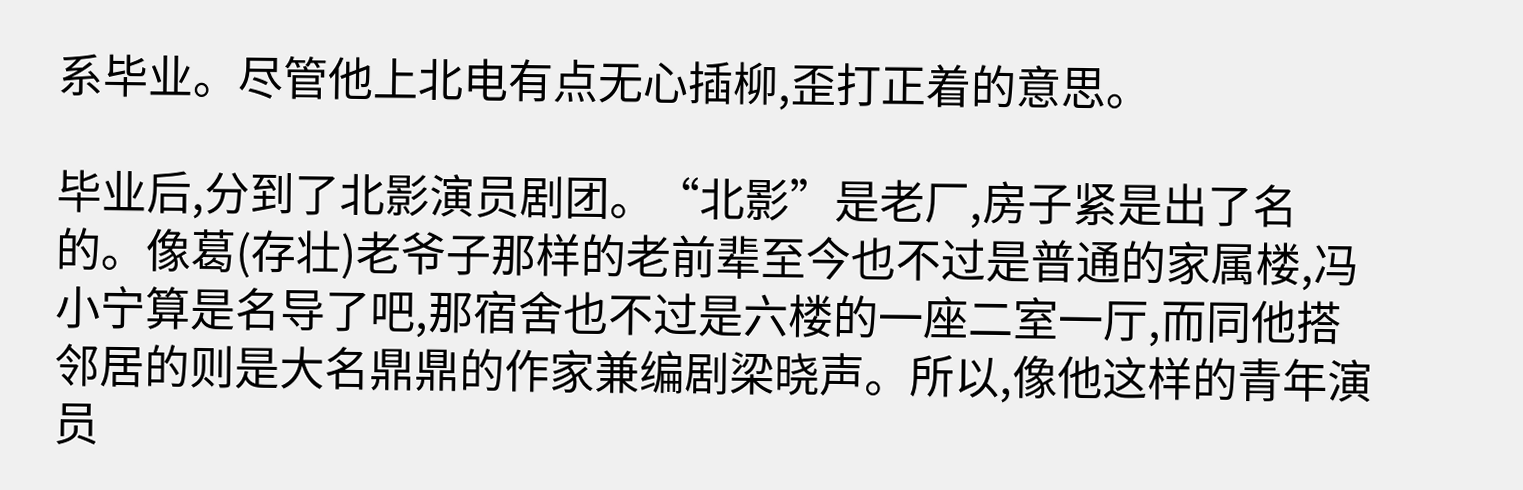系毕业。尽管他上北电有点无心插柳,歪打正着的意思。

毕业后,分到了北影演员剧团。“北影”是老厂,房子紧是出了名的。像葛(存壮)老爷子那样的老前辈至今也不过是普通的家属楼,冯小宁算是名导了吧,那宿舍也不过是六楼的一座二室一厅,而同他搭邻居的则是大名鼎鼎的作家兼编剧梁晓声。所以,像他这样的青年演员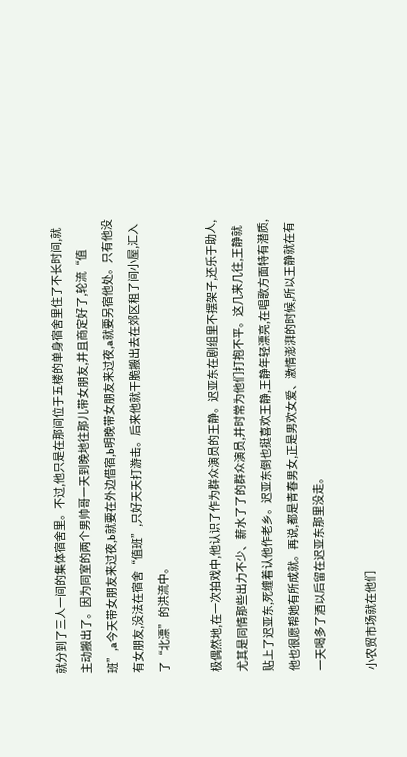就分到了三人一间的集体宿舍里。不过,他只是在那间位于五楼的单身宿舍里住了不长时间,就主动搬出了。因为同室的两个男帅哥一天到晚地往那儿带女朋友,并且商定好了,轮流“值班”,a今天带女朋友来过夜,b就要在外边借宿,b明晚带女朋友来过夜,a就要另宿他处。只有他没有女朋友,没法在宿舍“值班”,只好天天打游击。后来他就干脆搬出去在郊区租了间小屋,汇入了“北漂”的洪流中。

极偶然地,在一次拍戏中,他认识了作为群众演员的王静。迟亚东在剧组里不摆架子,还乐于助人,尤其是同情那些出力不少、薪水了了的群众演员,并时常为他们打抱不平。这几来几往,王静就贴上了迟亚东,死缠着认他作老乡。迟亚东倒也挺喜欢王静,王静年轻漂亮,在唱歌方面特有潜质,他也很愿帮她有所成就。再说,都是青春男女,正是男欢女爱、激情澎湃的时候,所以王静就在有一天喝多了酒以后留在迟亚东那里没走。

小农贸市场就在他们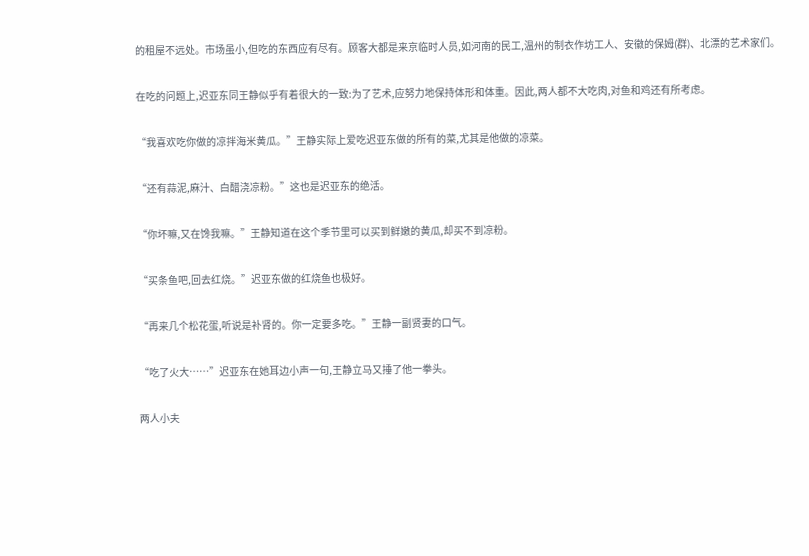的租屋不远处。市场虽小,但吃的东西应有尽有。顾客大都是来京临时人员,如河南的民工,温州的制衣作坊工人、安徽的保姆(群)、北漂的艺术家们。

在吃的问题上,迟亚东同王静似乎有着很大的一致:为了艺术,应努力地保持体形和体重。因此,两人都不大吃肉,对鱼和鸡还有所考虑。

“我喜欢吃你做的凉拌海米黄瓜。”王静实际上爱吃迟亚东做的所有的菜,尤其是他做的凉菜。

“还有蒜泥,麻汁、白醋浇凉粉。”这也是迟亚东的绝活。

“你坏嘛,又在馋我嘛。”王静知道在这个季节里可以买到鲜嫩的黄瓜,却买不到凉粉。

“买条鱼吧,回去红烧。”迟亚东做的红烧鱼也极好。

“再来几个松花蛋,听说是补肾的。你一定要多吃。”王静一副贤妻的口气。

“吃了火大……”迟亚东在她耳边小声一句,王静立马又捶了他一拳头。

两人小夫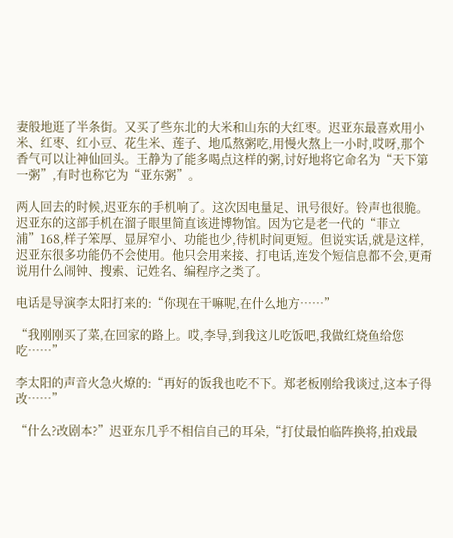妻般地逛了半条街。又买了些东北的大米和山东的大红枣。迟亚东最喜欢用小米、红枣、红小豆、花生米、莲子、地瓜熬粥吃,用慢火熬上一小时,哎呀,那个香气可以让神仙回头。王静为了能多喝点这样的粥,讨好地将它命名为“天下第一粥”,有时也称它为“亚东粥”。

两人回去的时候,迟亚东的手机响了。这次因电量足、讯号很好。铃声也很脆。迟亚东的这部手机在溜子眼里简直该进博物馆。因为它是老一代的“菲立浦”168,样子笨厚、显屏窄小、功能也少,待机时间更短。但说实话,就是这样,迟亚东很多功能仍不会使用。他只会用来接、打电话,连发个短信息都不会,更甭说用什么闹钟、搜索、记姓名、编程序之类了。

电话是导演李太阳打来的:“你现在干嘛呢,在什么地方……”

“我刚刚买了菜,在回家的路上。哎,李导,到我这儿吃饭吧,我做红烧鱼给您吃……”

李太阳的声音火急火燎的:“再好的饭我也吃不下。郑老板刚给我谈过,这本子得改……”

“什么?改剧本?”迟亚东几乎不相信自己的耳朵,“打仗最怕临阵换将,拍戏最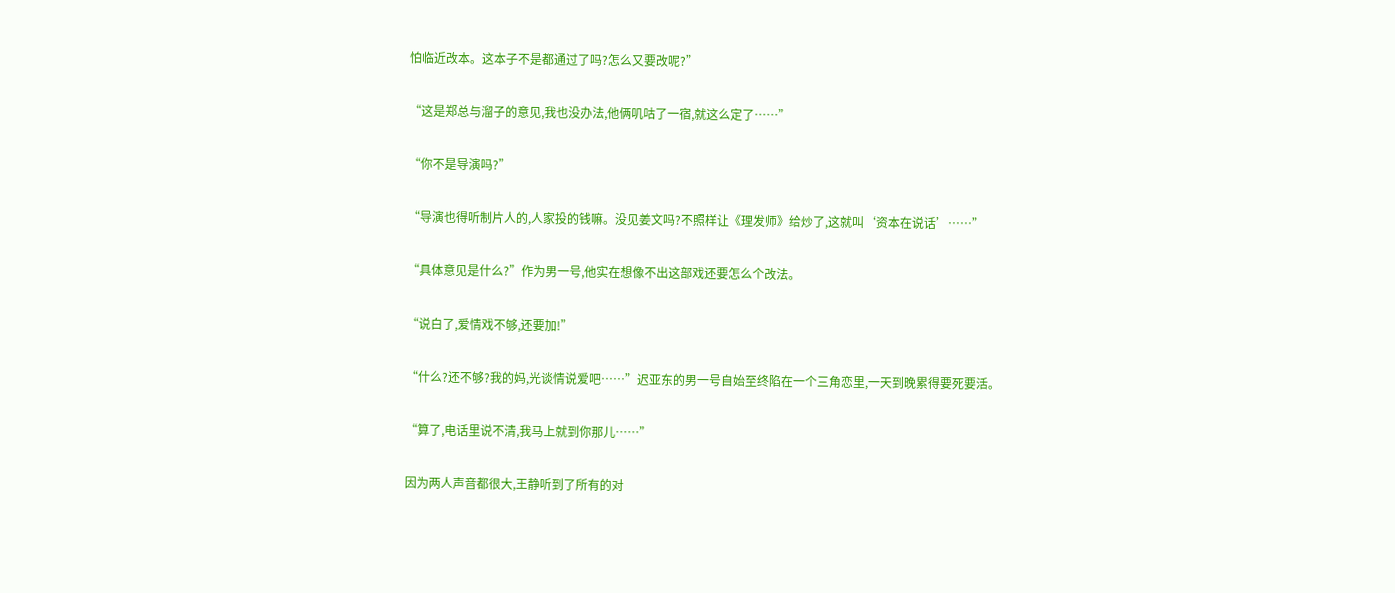怕临近改本。这本子不是都通过了吗?怎么又要改呢?”

“这是郑总与溜子的意见,我也没办法,他俩叽咕了一宿,就这么定了……”

“你不是导演吗?”

“导演也得听制片人的,人家投的钱嘛。没见姜文吗?不照样让《理发师》给炒了,这就叫‘资本在说话’……”

“具体意见是什么?”作为男一号,他实在想像不出这部戏还要怎么个改法。

“说白了,爱情戏不够,还要加!”

“什么?还不够?我的妈,光谈情说爱吧……”迟亚东的男一号自始至终陷在一个三角恋里,一天到晚累得要死要活。

“算了,电话里说不清,我马上就到你那儿……”

因为两人声音都很大,王静听到了所有的对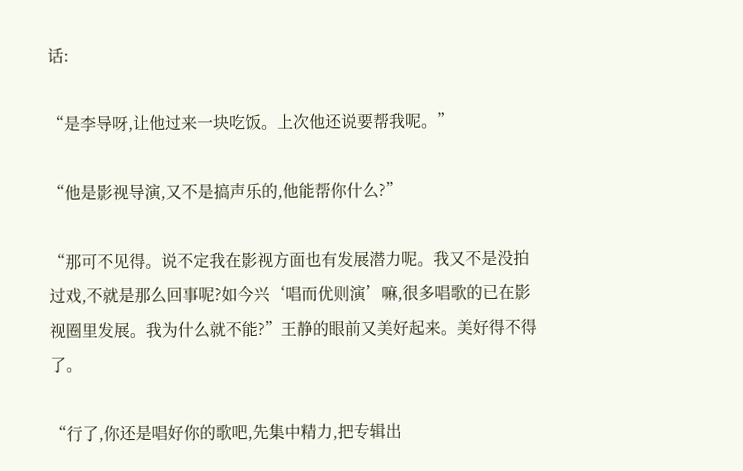话:

“是李导呀,让他过来一块吃饭。上次他还说要帮我呢。”

“他是影视导演,又不是搞声乐的,他能帮你什么?”

“那可不见得。说不定我在影视方面也有发展潜力呢。我又不是没拍过戏,不就是那么回事呢?如今兴‘唱而优则演’嘛,很多唱歌的已在影视圈里发展。我为什么就不能?”王静的眼前又美好起来。美好得不得了。

“行了,你还是唱好你的歌吧,先集中精力,把专辑出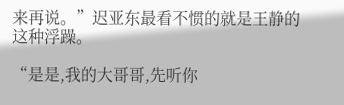来再说。”迟亚东最看不惯的就是王静的这种浮躁。

“是是,我的大哥哥,先听你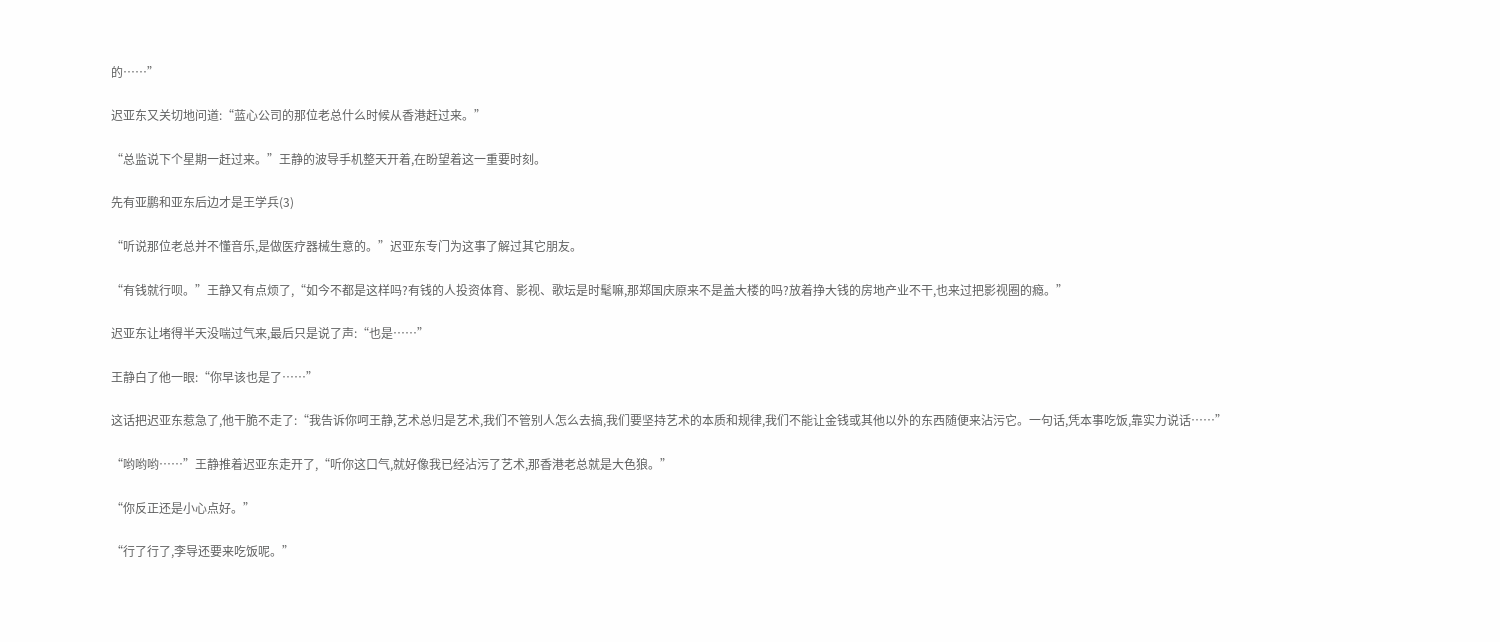的……”

迟亚东又关切地问道:“蓝心公司的那位老总什么时候从香港赶过来。”

“总监说下个星期一赶过来。”王静的波导手机整天开着,在盼望着这一重要时刻。

先有亚鹏和亚东后边才是王学兵(3)

“听说那位老总并不懂音乐,是做医疗器械生意的。”迟亚东专门为这事了解过其它朋友。

“有钱就行呗。”王静又有点烦了,“如今不都是这样吗?有钱的人投资体育、影视、歌坛是时髦嘛,那郑国庆原来不是盖大楼的吗?放着挣大钱的房地产业不干,也来过把影视圈的瘾。”

迟亚东让堵得半天没喘过气来,最后只是说了声:“也是……”

王静白了他一眼:“你早该也是了……”

这话把迟亚东惹急了,他干脆不走了:“我告诉你呵王静,艺术总归是艺术,我们不管别人怎么去搞,我们要坚持艺术的本质和规律,我们不能让金钱或其他以外的东西随便来沾污它。一句话,凭本事吃饭,靠实力说话……”

“哟哟哟……”王静推着迟亚东走开了,“听你这口气,就好像我已经沾污了艺术,那香港老总就是大色狼。”

“你反正还是小心点好。”

“行了行了,李导还要来吃饭呢。”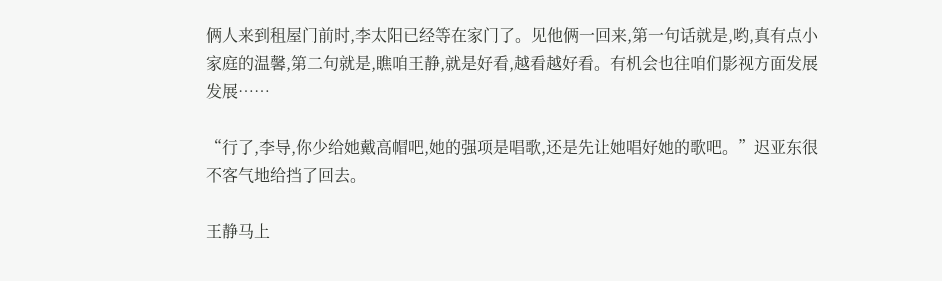俩人来到租屋门前时,李太阳已经等在家门了。见他俩一回来,第一句话就是,哟,真有点小家庭的温馨,第二句就是,瞧咱王静,就是好看,越看越好看。有机会也往咱们影视方面发展发展……

“行了,李导,你少给她戴高帽吧,她的强项是唱歌,还是先让她唱好她的歌吧。”迟亚东很不客气地给挡了回去。

王静马上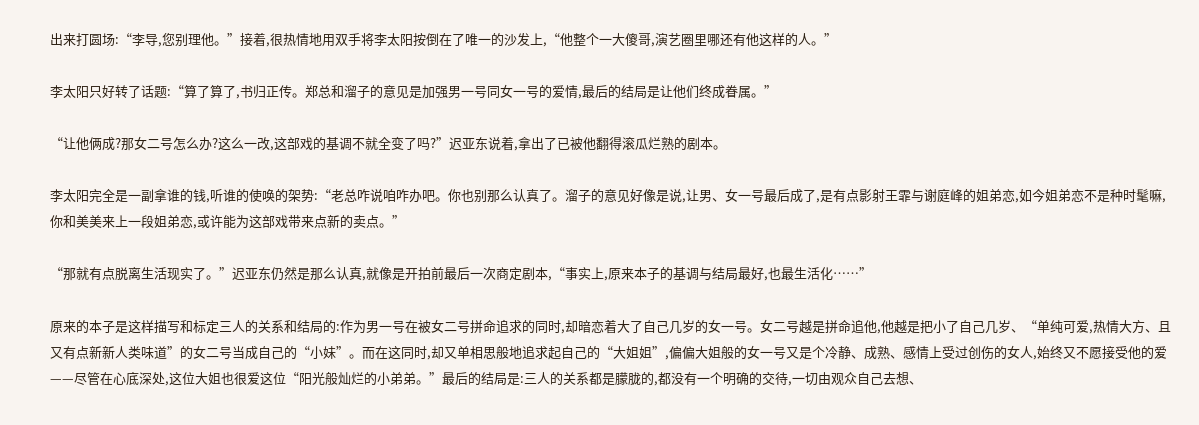出来打圆场:“李导,您别理他。”接着,很热情地用双手将李太阳按倒在了唯一的沙发上,“他整个一大傻哥,演艺圈里哪还有他这样的人。”

李太阳只好转了话题:“算了算了,书归正传。郑总和溜子的意见是加强男一号同女一号的爱情,最后的结局是让他们终成眷属。”

“让他俩成?那女二号怎么办?这么一改,这部戏的基调不就全变了吗?”迟亚东说着,拿出了已被他翻得滚瓜烂熟的剧本。

李太阳完全是一副拿谁的钱,听谁的使唤的架势:“老总咋说咱咋办吧。你也别那么认真了。溜子的意见好像是说,让男、女一号最后成了,是有点影射王霏与谢庭峰的姐弟恋,如今姐弟恋不是种时髦嘛,你和美美来上一段姐弟恋,或许能为这部戏带来点新的卖点。”

“那就有点脱离生活现实了。”迟亚东仍然是那么认真,就像是开拍前最后一次商定剧本,“事实上,原来本子的基调与结局最好,也最生活化……”

原来的本子是这样描写和标定三人的关系和结局的:作为男一号在被女二号拼命追求的同时,却暗恋着大了自己几岁的女一号。女二号越是拼命追他,他越是把小了自己几岁、“单纯可爱,热情大方、且又有点新新人类味道”的女二号当成自己的“小妹”。而在这同时,却又单相思般地追求起自己的“大姐姐”,偏偏大姐般的女一号又是个冷静、成熟、感情上受过创伤的女人,始终又不愿接受他的爱——尽管在心底深处,这位大姐也很爱这位“阳光般灿烂的小弟弟。”最后的结局是:三人的关系都是朦胧的,都没有一个明确的交待,一切由观众自己去想、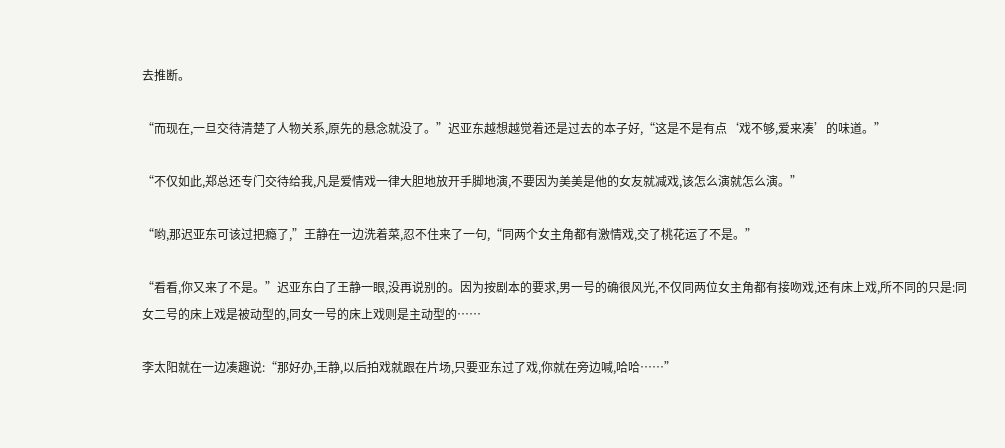去推断。

“而现在,一旦交待清楚了人物关系,原先的悬念就没了。”迟亚东越想越觉着还是过去的本子好,“这是不是有点‘戏不够,爱来凑’的味道。”

“不仅如此,郑总还专门交待给我,凡是爱情戏一律大胆地放开手脚地演,不要因为美美是他的女友就减戏,该怎么演就怎么演。”

“哟,那迟亚东可该过把瘾了,”王静在一边洗着菜,忍不住来了一句,“同两个女主角都有激情戏,交了桃花运了不是。”

“看看,你又来了不是。”迟亚东白了王静一眼,没再说别的。因为按剧本的要求,男一号的确很风光,不仅同两位女主角都有接吻戏,还有床上戏,所不同的只是:同女二号的床上戏是被动型的,同女一号的床上戏则是主动型的……

李太阳就在一边凑趣说:“那好办,王静,以后拍戏就跟在片场,只要亚东过了戏,你就在旁边喊,哈哈……”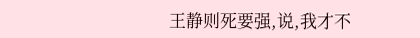王静则死要强,说,我才不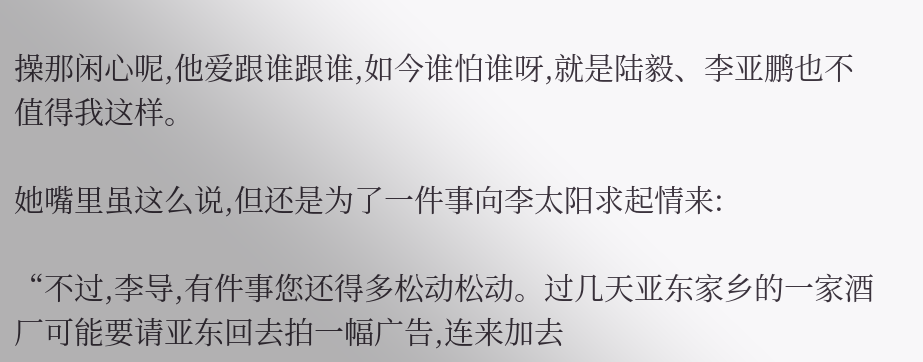操那闲心呢,他爱跟谁跟谁,如今谁怕谁呀,就是陆毅、李亚鹏也不值得我这样。

她嘴里虽这么说,但还是为了一件事向李太阳求起情来:

“不过,李导,有件事您还得多松动松动。过几天亚东家乡的一家酒厂可能要请亚东回去拍一幅广告,连来加去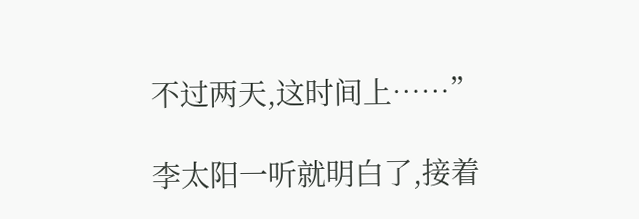不过两天,这时间上……”

李太阳一听就明白了,接着